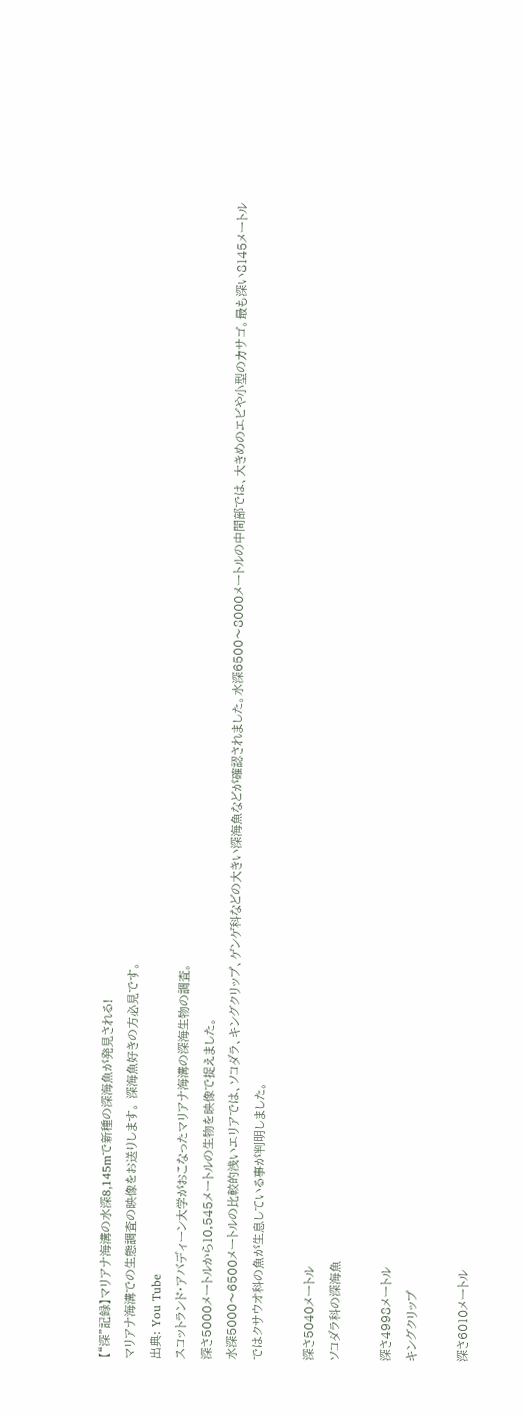【“深”記録】マリアナ海溝の水深8,145mで新種の深海魚が発見される!
マリアナ海溝での生態調査の映像をお送りします。 深海魚好きの方必見です。
出典: You Tube
スコットランド・アバディーン大学がおこなったマリアナ海溝の深海生物の調査。
深さ5000メートルから10,545メートルの生物を映像で捉えました。
水深5000〜6500メートルの比較的浅いエリアでは、ソコダラ、キングクリップ、ゲンゲ科などの大きい深海魚などが確認されました。水深6500〜8000メートルの中間部では、大きめのエビや小型のカサゴ。最も深い8145メートルではクサウオ科の魚が生息している事が判明しました。

深さ5040メートル
ソコダラ科の深海魚

深さ4998メートル
キングクリップ

深さ6010メートル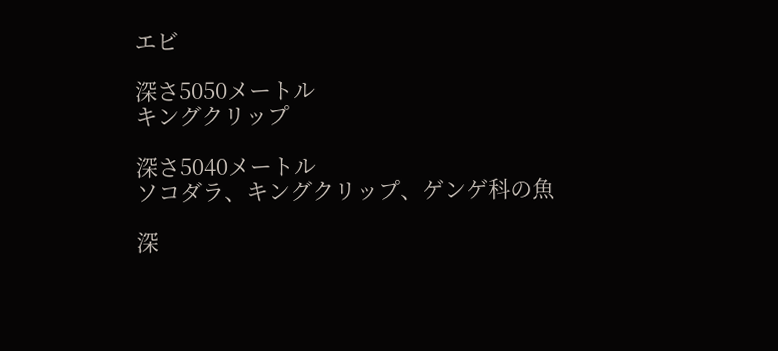エビ

深さ5050メートル
キングクリップ

深さ5040メートル
ソコダラ、キングクリップ、ゲンゲ科の魚

深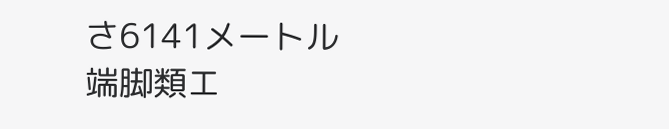さ6141メートル
端脚類エ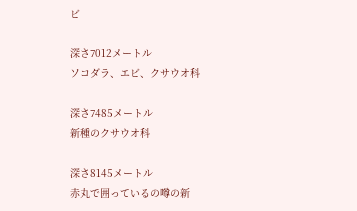ビ

深さ7012メートル
ソコダラ、エビ、クサウオ科

深さ7485メートル
新種のクサウオ科

深さ8145メートル
赤丸で囲っているの噂の新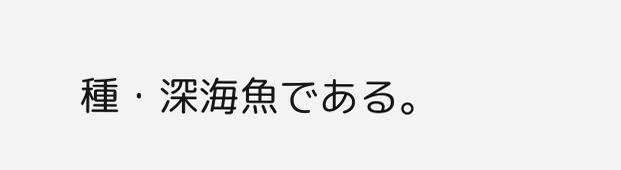種・深海魚である。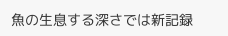魚の生息する深さでは新記録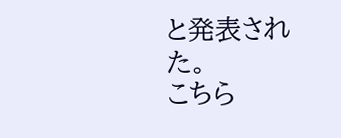と発表された。
こちら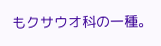もクサウオ科の一種。